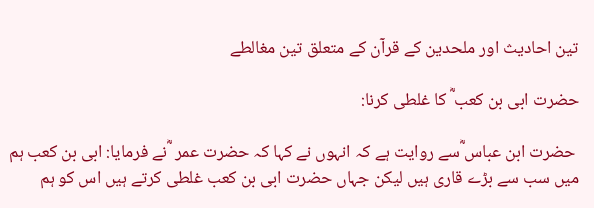تین احادیث اور ملحدین کے قرآن کے متعلق تین مغالطے

حضرت ابی بن کعب ؓ کا غلطی کرنا:

 حضرت ابن عباس ؓسے روایت ہے کہ انہوں نے کہا کہ حضرت عمر  ؓنے فرمایا: ابی بن کعب ہم میں سب سے بڑے قاری ہیں لیکن جہاں حضرت ابی بن کعب غلطی کرتے ہیں اس کو ہم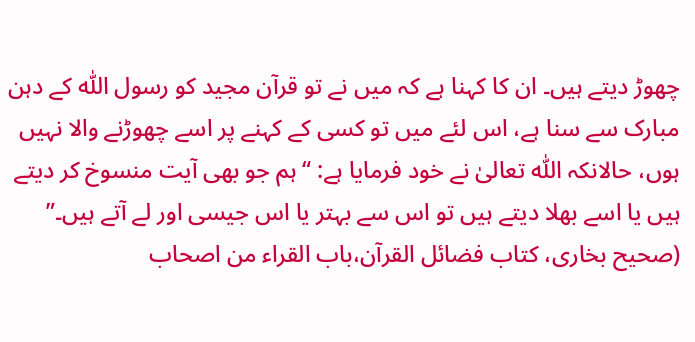چھوڑ دیتے ہیں۔ ان کا کہنا ہے کہ میں نے تو قرآن مجید کو رسول اللّٰه کے دہن مبارک سے سنا ہے، اس لئے میں تو کسی کے کہنے پر اسے چھوڑنے والا نہیں ہوں، حالانکہ اللّٰه تعالیٰ نے خود فرمایا ہے: “ہم جو بھی آیت منسوخ کر دیتے ہیں یا اسے بھلا دیتے ہیں تو اس سے بہتر یا اس جیسی اور لے آتے ہیں۔”
(صحیح بخاری، کتاب فضائل القرآن،باب القراء من اصحاب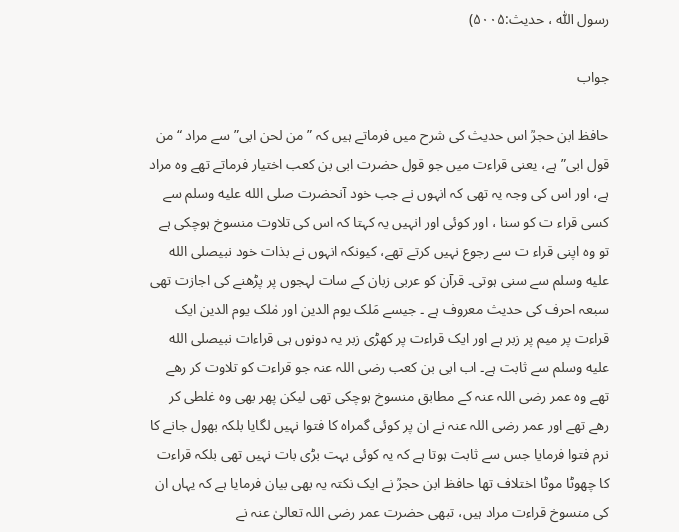رسول اللّٰه ، حدیث:۵۰۰۵)

جواب

حافظ ابن حجرؒ اس حدیث کی شرح میں فرماتے ہیں کہ ” من لحن ابی” سے مراد “من قول ابی” ہے، یعنی قراءت میں جو قول حضرت ابی بن کعب اختیار فرماتے تھے وہ مراد ہے، اور اس کی وجہ یہ تھی کہ انہوں نے جب خود آنحضرت صلى الله عليه وسلم سے کسی قراء ت کو سنا ، اور کوئی اور انہیں یہ کہتا کہ اس کی تلاوت منسوخ ہوچکی ہے تو وہ اپنی قراء ت سے رجوع نہیں کرتے تھے، کیونکہ انہوں نے بذات خود نبیصلى الله عليه وسلم سے سنی ہوتی۔ قرآن کو عربی زبان کے سات لہجوں پر پڑھنے کی اجازت تھی سبعہ احرف کی حدیث معروف ہے ۔ جیسے مَلک یوم الدین اور مٰلک یوم الدین ایک قراءت پر میم پر زبر ہے اور ایک قراءت پر کھڑی زبر یہ دونوں ہی قراءات نبیصلى الله عليه وسلم سے ثابت ہے۔ اب ابی بن کعب رضی اللہ عنہ جو قراءت کو تلاوت کر رھے تھے وہ عمر رضی اللہ عنہ کے مطابق منسوخ ہوچکی تھی لیکن پھر بھی وہ غلطی کر رھے تھے اور عمر رضی اللہ عنہ نے ان پر کوئی گمراہ کا فتوا نہیں لگایا بلکہ بھول جانے کا نرم فتوا فرمایا جس سے ثابت ہوتا ہے کہ یہ کوئی بہت بڑی بات نہیں تھی بلکہ قراءت کا چھوٹا موٹا اختلاف تھا حافظ ابن حجرؒ نے ایک نکتہ یہ بھی بیان فرمایا ہے کہ یہاں ان کی منسوخ قراءت مراد ہیں، تبھی حضرت عمر رضی اللہ تعالیٰ عنہ نے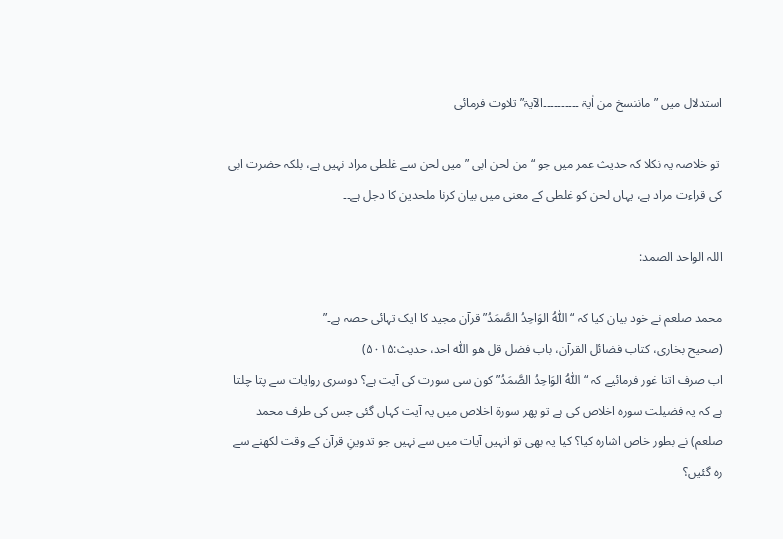استدلال میں ” ماننسخ من اٰیۃ ۔۔۔۔۔۔۔۔۔۔الآیۃ” تلاوت فرمائی

 تو خلاصہ یہ نکلا کہ حدیث عمر میں جو “من لحن ابی ” میں لحن سے غلطی مراد نہیں ہے، بلکہ حضرت ابی کی قراءت مراد ہے، یہاں لحن کو غلطی کے معنی میں بیان کرنا ملحدین کا دجل ہے۔۔

اللہ الواحد الصمد:

محمد صلعم نے خود بیان کیا کہ “اَللّٰهُ الوَاحِدُ الصَّمَدُ” قرآن مجید کا ایک تہائی حصہ ہے۔”
(صحیح بخاری، کتاب فضائل القرآن، باب فضل قل ھو اللّٰه احد، حدیث:۵۰۱۵)
اب صرف اتنا غور فرمائیے کہ “اَللّٰهُ الوَاحِدُ الصَّمَدُ” کون سی سورت کی آیت ہے؟ دوسری روایات سے پتا چلتا ہے کہ یہ فضیلت سورہ اخلاص کی ہے تو پھر سورۃ اخلاص میں یہ آیت کہاں گئی جس کی طرف محمد صلعم) نے بطور خاص اشارہ کیا؟ کیا یہ بھی تو انہیں آیات میں سے نہیں جو تدوینِ قرآن کے وقت لکھنے سے رہ گئیں؟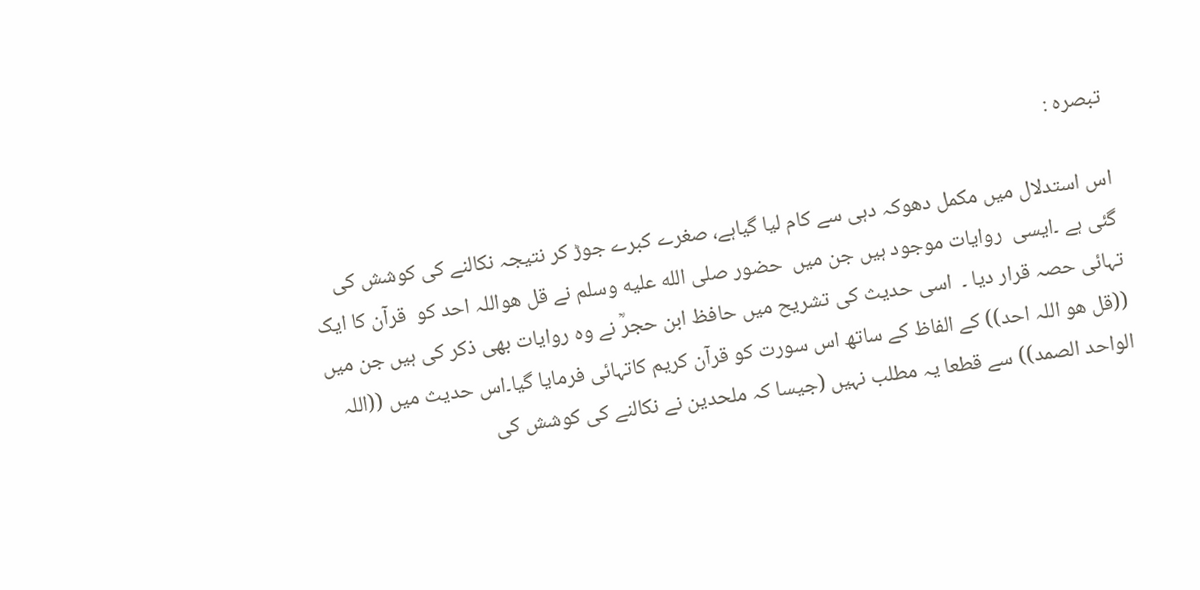تبصرہ :

اس استدلال میں مکمل دھوکہ دہی سے کام لیا گیاہے، صغرے کبرے جوڑ کر نتیجہ نکالنے کی کوشش کی گئی ہے ۔ایسی  روایات موجود ہیں جن میں  حضور صلى الله عليه وسلم نے قل ھواللہ احد کو  قرآن کا ایک تہائی حصہ قرار دیا ۔  اسی حدیث کی تشریح میں حافظ ابن حجرؒ نے وہ روایات بھی ذکر کی ہیں جن میں ((قل ھو اللہ احد)) کے الفاظ کے ساتھ اس سورت کو قرآن کریم کاتہائی فرمایا گیا۔اس حدیث میں ((اللہ الواحد الصمد)) سے قطعا یہ مطلب نہیں (جیسا کہ ملحدین نے نکالنے کی کوشش کی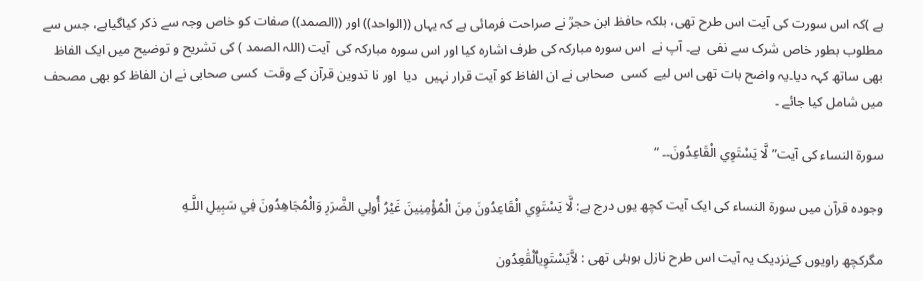ہے )کہ اس سورت کی آیت اس طرح تھی، بلکہ حافظ ابن حجرؒ نے صراحت فرمائی ہے کہ یہاں ((الواحد)) اور ((الصمد)) صفات کو خاص وجہ سے ذکر کیاگیاہے، جس سے مطلوب بطور خاص شرک سے نفی  ہے۔ آپ نے  اس سورہ مبارکہ کی طرف اشارہ کیا اور اس سورہ مبارکہ کی  آیت (اللہ الصمد ) کی تشریح و توضیح میں ایک الفاظ  بھی ساتھ کہہ دیا۔یہ واضح بات تھی اس لیے  کسی  صحابی نے ان الفاظ کو آیت قرار نہیں  دیا  اور نا تدوین قرآن کے وقت  کسی صحابی نے ان الفاظ کو بھی مصحف میں شامل کیا جائے ۔

سورۃ النساء کی آیت” لَّا يَسْتَوِي الْقَاعِدُونَ۔۔ “

وجودہ قرآن میں سورۃ النساء کی ایک آیت کچھ یوں درج ہے: لَّا يَسْتَوِي الْقَاعِدُونَ مِنَ الْمُؤْمِنِينَ غَيْرُ أُولِي الضَّرَرِ وَالْمُجَاهِدُونَ فِي سَبِيلِ اللَّـهِ

مگرکچھ راویوں کےنزدیک یہ آیت اس طرح نازل ہوہئی تھی : لاَّيَسْتَوِيٱلْقَٰعِدُون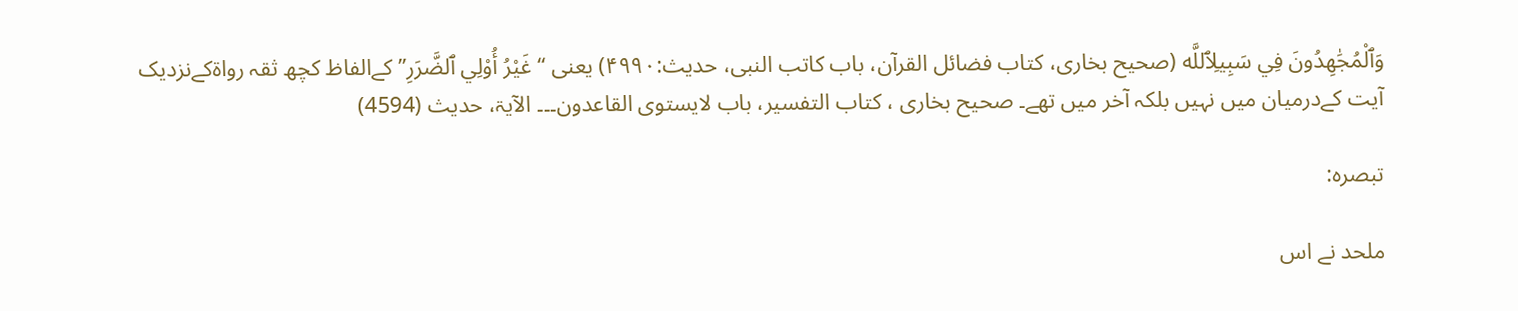وَٱلْمُجَٰهِدُونَ فِي سَبِيلِٱللَّه (صحیح بخاری، کتاب فضائل القرآن، باب کاتب النبی، حدیث:۴۹۹۰) یعنی “غَيْرُ أُوْلِي ٱلضَّرَرِ”کےالفاظ کچھ ثقہ رواۃکےنزدیک آیت کےدرمیان میں نہیں بلکہ آخر میں تھے۔ صحیح بخاری ، کتاب التفسیر، باب لایستوی القاعدون۔۔۔ الآیۃ، حدیث (4594)

تبصرہ:

ملحد نے اس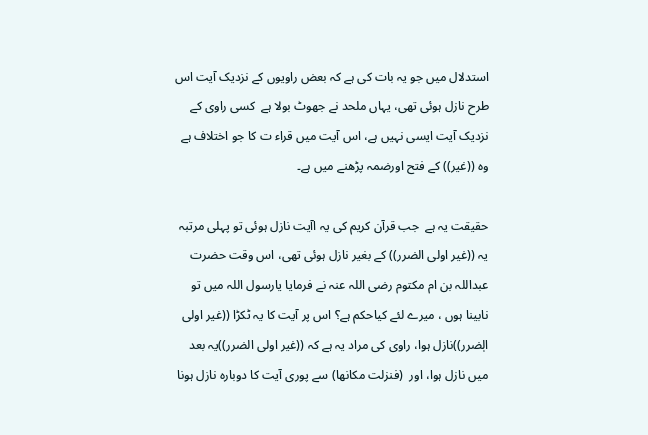استدلال میں جو یہ بات کی ہے کہ بعض راویوں کے نزدیک آیت اس طرح نازل ہوئی تھی، یہاں ملحد نے جھوٹ بولا ہے  کسی راوی کے نزدیک آیت ایسی نہیں ہے، اس آیت میں قراء ت کا جو اختلاف ہے وہ ((غیر)) کے فتح اورضمہ پڑھنے میں ہے۔

حقیقت یہ ہے  جب قرآن کریم کی یہ اآیت نازل ہوئی تو پہلی مرتبہ یہ ((غیر اولی الضرر)) کے بغیر نازل ہوئی تھی، اس وقت حضرت عبداللہ بن ام مکتوم رضی اللہ عنہ نے فرمایا یارسول اللہ میں تو نابینا ہوں ، میرے لئے کیاحکم ہے؟ اس پر آیت کا یہ ٹکڑا ((غیر اولی الٖضرر))نازل ہوا، راوی کی مراد یہ ہے کہ ((غیر اولی الضرر))یہ بعد میں نازل ہوا، اور  (فنزلت مکانھا) سے پوری آیت کا دوبارہ نازل ہونا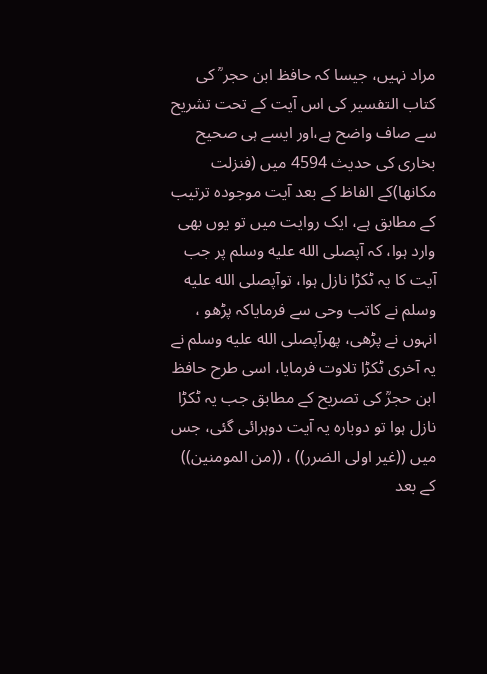مراد نہیں، جیسا کہ حافظ ابن حجر ؒ کی کتاب التفسیر کی اس آیت کے تحت تشریح سے صاف واضح ہے،اور ایسے ہی صحیح بخاری کی حدیث 4594 میں (فنزلت مکانھا)کے الفاظ کے بعد آیت موجودہ ترتیب کے مطابق ہے، ایک روایت میں تو یوں بھی وارد ہوا، کہ آپصلى الله عليه وسلم پر جب آیت کا یہ ٹکڑا نازل ہوا، توآپصلى الله عليه وسلم نے کاتب وحی سے فرمایاکہ پڑھو ، انہوں نے پڑھی، پھرآپصلى الله عليه وسلم نے یہ آخری ٹکڑا تلاوت فرمایا، اسی طرح حافظ ابن حجرؒ کی تصریح کے مطابق جب یہ ٹکڑا نازل ہوا تو دوبارہ یہ آیت دوہرائی گئی، جس میں ((غیر اولی الضرر)) ، ((من المومنین)) کے بعد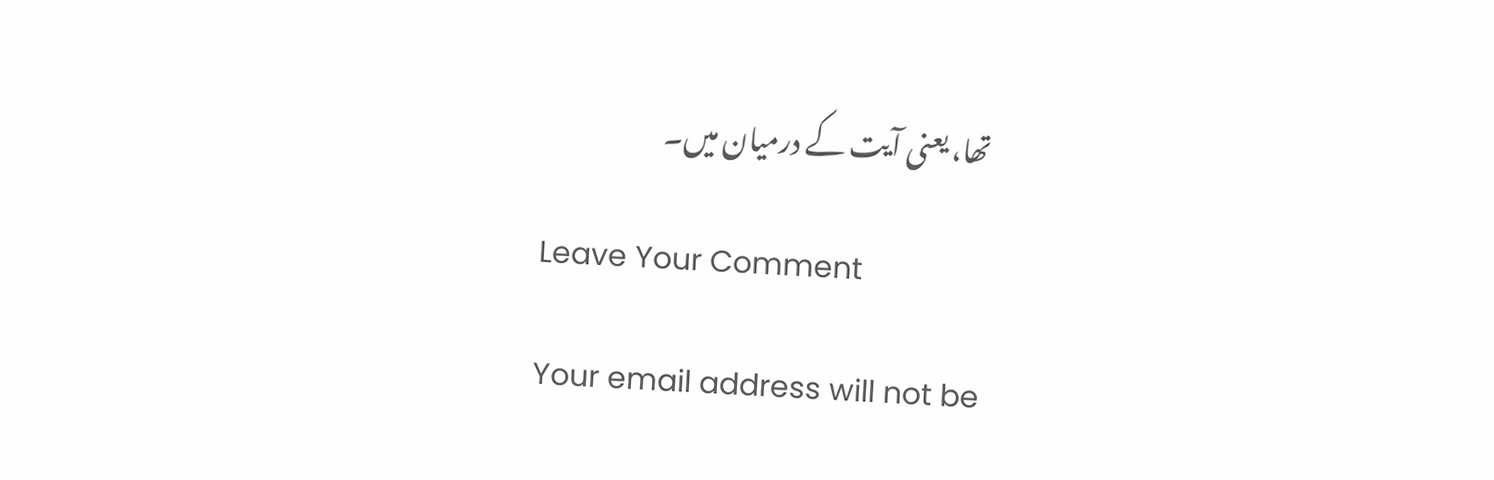تھا، یعنی آیت کے درمیان میں۔

Leave Your Comment

Your email address will not be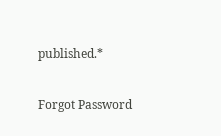published.*

Forgot Password